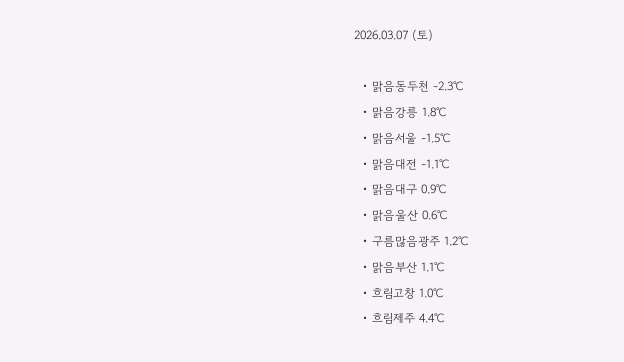2026.03.07 (토)

  • 맑음동두천 -2.3℃
  • 맑음강릉 1.8℃
  • 맑음서울 -1.5℃
  • 맑음대전 -1.1℃
  • 맑음대구 0.9℃
  • 맑음울산 0.6℃
  • 구름많음광주 1.2℃
  • 맑음부산 1.1℃
  • 흐림고창 1.0℃
  • 흐림제주 4.4℃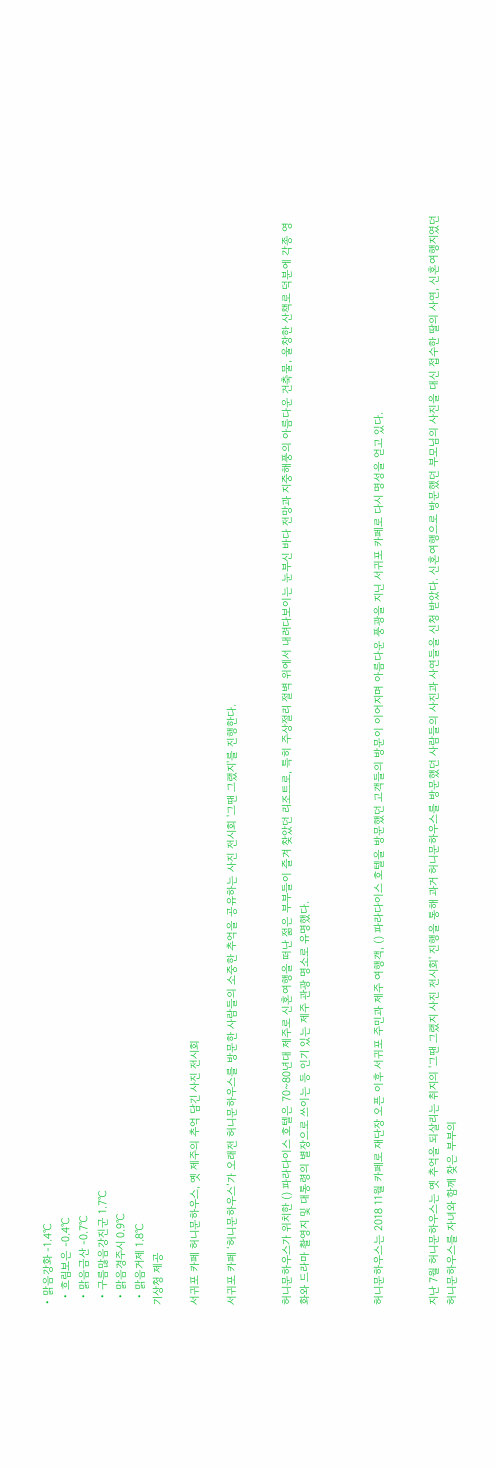• 맑음강화 -1.4℃
  • 흐림보은 -0.4℃
  • 맑음금산 -0.7℃
  • 구름많음강진군 1.7℃
  • 맑음경주시 0.9℃
  • 맑음거제 1.8℃
기상청 제공

서귀포 카페 허니문하우스, 옛 제주의 추억 담긴 사진 전시회

서귀포 카페 ‘허니문하우스’가 오래전 허니문하우스를 방문한 사람들의 소중한 추억을 공유하는 사진 전시회 '그땐 그랬지'를 진행한다.


허니문하우스가 위치한 () 파라다이스 호텔은 70~80년대 제주로 신혼여행을 떠난 젊은 부부들이 즐겨 찾았던 리조트로, 특히 주상절리 절벽 위에서 내려다보이는 눈부신 바다 전망과 지중해풍의 아름다운 건축물, 울창한 산책로 덕분에 각종 영화와 드라마 촬영지 및 대통령의 별장으로 쓰이는 등 인기 있는 제주 관광 명소로 유명했다.



허니문하우스는 2018 11월 카페로 재단장 오픈 이후 서귀포 주민과 제주 여행객, () 파라다이스 호텔을 방문했던 고객들의 방문이 이어지며 아름다운 풍광을 지닌 서귀포 카페로 다시 명성을 얻고 있다.


지난 7월 허니문하우스는 옛 추억을 되살리는 취지의 '그땐 그랬지 사진 전시회' 진행을 통해 과거 허니문하우스를 방문했던 사람들의 사진과 사연들을 신청 받았다. 신혼여행으로 방문했던 부모님의 사진을 대신 접수한 딸의 사연, 신혼여행지였던 허니문하우스를 자녀와 함께 찾은 부부의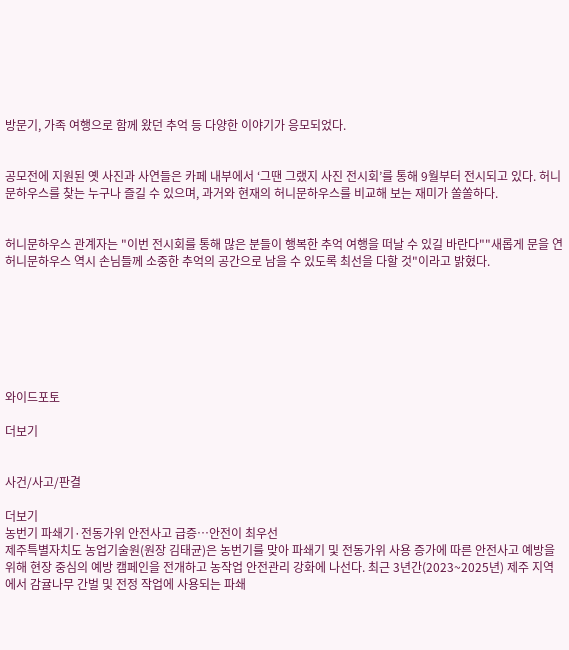방문기, 가족 여행으로 함께 왔던 추억 등 다양한 이야기가 응모되었다.


공모전에 지원된 옛 사진과 사연들은 카페 내부에서 ‘그땐 그랬지 사진 전시회’를 통해 9월부터 전시되고 있다. 허니문하우스를 찾는 누구나 즐길 수 있으며, 과거와 현재의 허니문하우스를 비교해 보는 재미가 쏠쏠하다.


허니문하우스 관계자는 "이번 전시회를 통해 많은 분들이 행복한 추억 여행을 떠날 수 있길 바란다""새롭게 문을 연 허니문하우스 역시 손님들께 소중한 추억의 공간으로 남을 수 있도록 최선을 다할 것"이라고 밝혔다.







와이드포토

더보기


사건/사고/판결

더보기
농번기 파쇄기·전동가위 안전사고 급증…안전이 최우선
제주특별자치도 농업기술원(원장 김태균)은 농번기를 맞아 파쇄기 및 전동가위 사용 증가에 따른 안전사고 예방을 위해 현장 중심의 예방 캠페인을 전개하고 농작업 안전관리 강화에 나선다. 최근 3년간(2023~2025년) 제주 지역에서 감귤나무 간벌 및 전정 작업에 사용되는 파쇄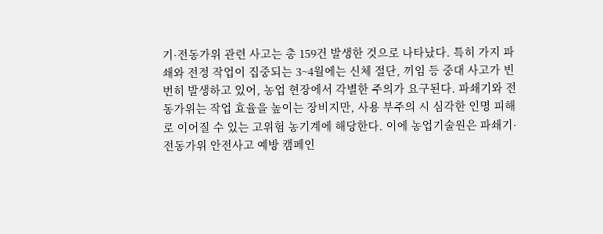기·전동가위 관련 사고는 총 159건 발생한 것으로 나타났다. 특히 가지 파쇄와 전정 작업이 집중되는 3~4월에는 신체 절단, 끼임 등 중대 사고가 빈번히 발생하고 있어, 농업 현장에서 각별한 주의가 요구된다. 파쇄기와 전동가위는 작업 효율을 높이는 장비지만, 사용 부주의 시 심각한 인명 피해로 이어질 수 있는 고위험 농기계에 해당한다. 이에 농업기술원은 파쇄기·전동가위 안전사고 예방 캠페인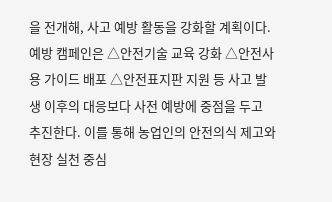을 전개해, 사고 예방 활동을 강화할 계획이다. 예방 캠페인은 △안전기술 교육 강화 △안전사용 가이드 배포 △안전표지판 지원 등 사고 발생 이후의 대응보다 사전 예방에 중점을 두고 추진한다. 이를 통해 농업인의 안전의식 제고와 현장 실천 중심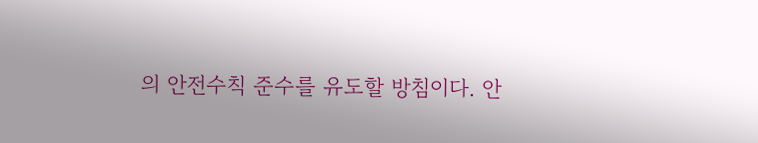의 안전수칙 준수를 유도할 방침이다. 안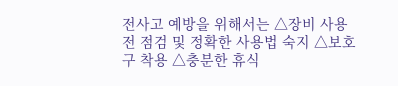전사고 예방을 위해서는 △장비 사용 전 점검 및 정확한 사용법 숙지 △보호구 착용 △충분한 휴식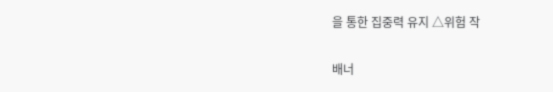을 통한 집중력 유지 △위험 작

배너